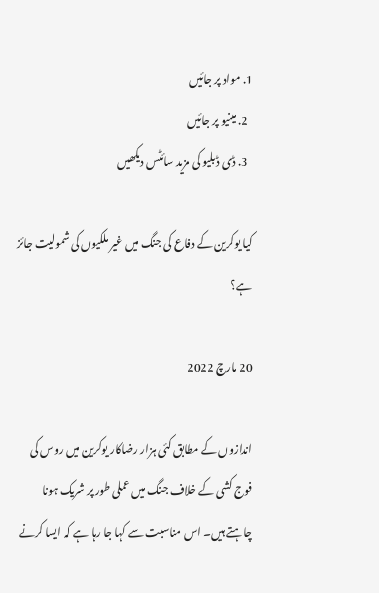1. مواد پر جائیں
  2. مینیو پر جائیں
  3. ڈی ڈبلیو کی مزید سائٹس دیکھیں

کیا یوکرین کے دفاع کی جنگ میں غیر ملکیوں کی شمولیت جائز ہے؟

20 مارچ 2022

اندازوں کے مطابق کئی ہزار رضاکار یوکرین میں روس کی فوج کشی کے خلاف جنگ میں عملی طور پر شریک ہونا چاہتے ہیں۔ اس مناسبت سے کہا جا رہا ہے کہ ایسا کرنے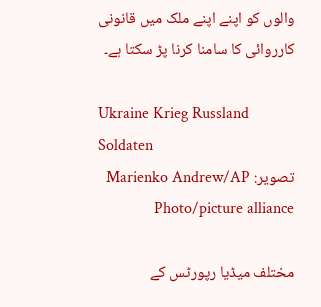والوں کو اپنے اپنے ملک میں قانونی کارروائی کا سامنا کرنا پڑ سکتا ہے۔

Ukraine Krieg Russland Soldaten
تصویر: Marienko Andrew/AP Photo/picture alliance

مختلف میڈیا رپورٹس کے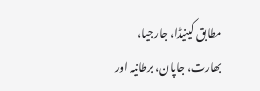مطابق کینیڈا، جارجیا، بھارت، جاپان، برطانیہ اور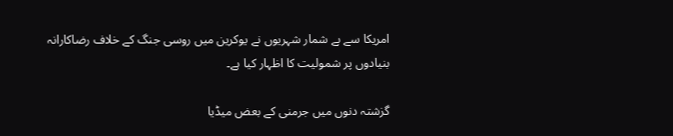امریکا سے بے شمار شہریوں نے یوکرین میں روسی جنگ کے خلاف رضاکارانہ بنیادوں پر شمولیت کا اظہار کیا ہے۔

گزشتہ دنوں میں جرمنی کے بعض میڈیا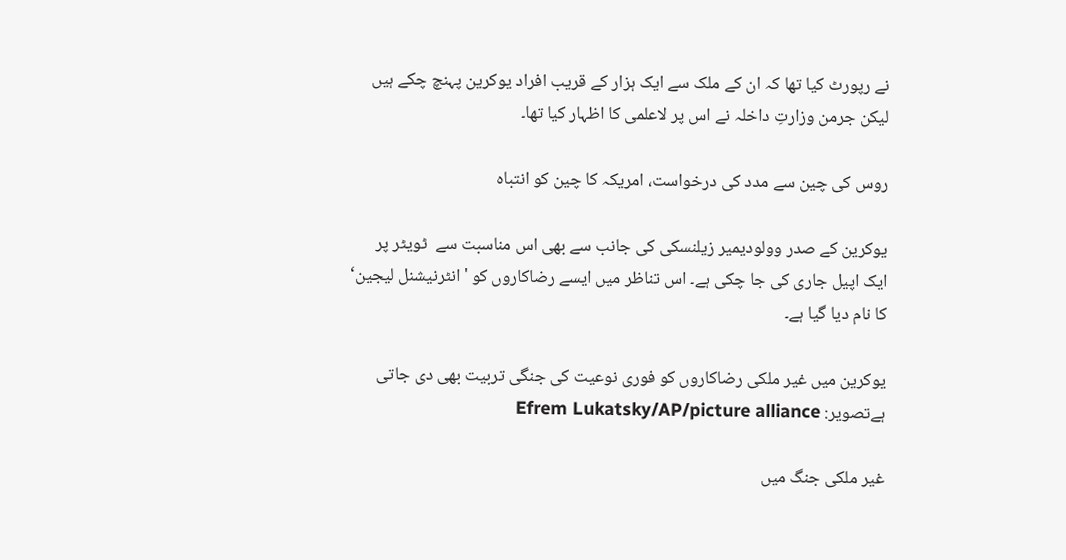نے رپورٹ کیا تھا کہ ان کے ملک سے ایک ہزار کے قریب افراد یوکرین پہنچ چکے ہیں لیکن جرمن وزارتِ داخلہ نے اس پر لاعلمی کا اظہار کیا تھا۔

روس کی چین سے مدد کی درخواست، امریکہ کا چین کو انتباہ

یوکرین کے صدر وولودیمیر زیلنسکی کی جانب سے بھی اس مناسبت سے  ٹویٹر پر ایک اپیل جاری کی جا چکی ہے۔ اس تناظر میں ایسے رضاکاروں کو 'انٹرنیشنل لیجین‘ کا نام دیا گیا ہے۔

یوکرین میں غیر ملکی رضاکاروں کو فوری نوعیت کی جنگی تربیت بھی دی جاتی ہےتصویر: Efrem Lukatsky/AP/picture alliance

غیر ملکی جنگ میں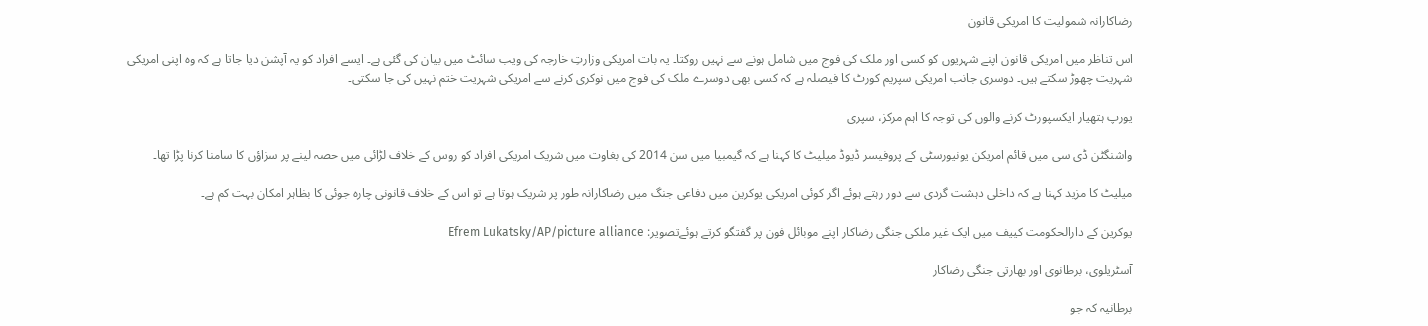رضاکارانہ شمولیت کا امریکی قانون

اس تناظر میں امریکی قانون اپنے شہریوں کو کسی اور ملک کی فوج میں شامل ہونے سے نہیں روکتا۔ یہ بات امریکی وزارتِ خارجہ کی ویب سائٹ میں بیان کی گئی ہے۔ ایسے افراد کو یہ آپشن دیا جاتا ہے کہ وہ اپنی امریکی شہریت چھوڑ سکتے ہیں۔ دوسری جانب امریکی سپریم کورٹ کا فیصلہ ہے کہ کسی بھی دوسرے ملک کی فوج میں نوکری کرنے سے امریکی شہریت ختم نہیں کی جا سکتی۔

یورپ ہتھیار ایکسپورٹ کرنے والوں کی توجہ کا اہم مرکز، سپری

واشنگٹن ڈی سی میں قائم امریکن یونیورسٹی کے پروفیسر ڈیوڈ میلیٹ کا کہنا ہے کہ گیمبیا میں سن 2014 کی بغاوت میں شریک امریکی افراد کو روس کے خلاف لڑائی میں حصہ لینے پر سزاؤں کا سامنا کرنا پڑا تھا۔

میلیٹ کا مزید کہنا ہے کہ داخلی دہشت گردی سے دور رہتے ہوئے اگر کوئی امریکی یوکرین میں دفاعی جنگ میں رضاکارانہ طور پر شریک ہوتا ہے تو اس کے خلاف قانونی چارہ جوئی کا بظاہر امکان بہت کم ہے۔

یوکرین کے دارالحکومت کییف میں ایک غیر ملکی جنگی رضاکار اپنے موبائل فون پر گفتگو کرتے ہوئےتصویر: Efrem Lukatsky/AP/picture alliance

آسٹریلوی، برطانوی اور بھارتی جنگی رضاکار

برطانیہ کہ جو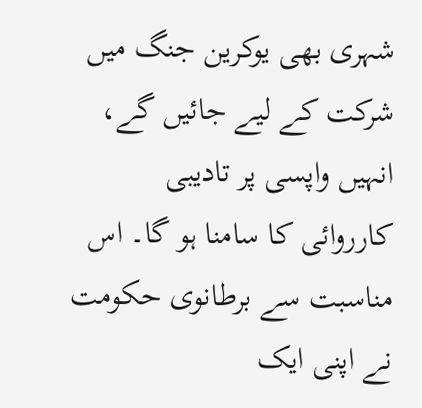شہری بھی یوکرین جنگ میں شرکت کے لیے جائیں گے، انہیں واپسی پر تادیبی کارروائی کا سامنا ہو گا۔ اس مناسبت سے برطانوی حکومت نے اپنی ایک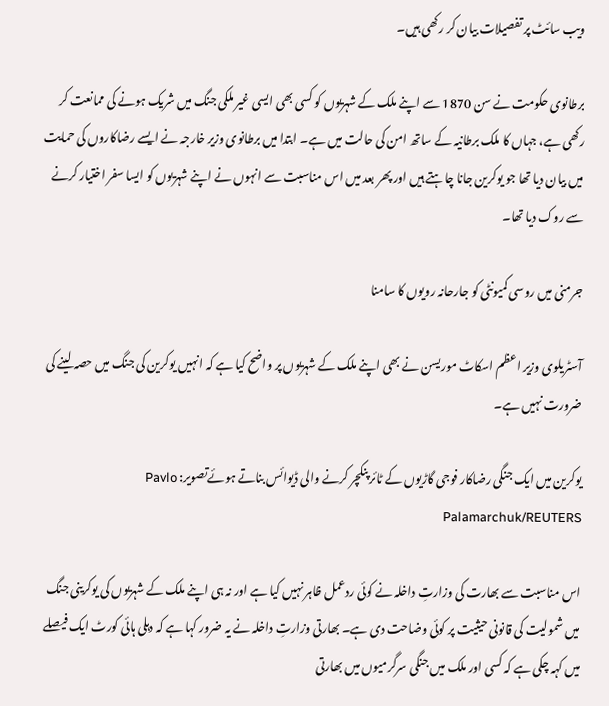ویب سائٹ پر تفصیلات بیان کر رکھی ہیں۔

برطانوی حکومت نے سن 1870 سے اپنے ملک کے شہریوں کو کسی بھی ایسی غیر ملکی جنگ میں شریک ہونے کی ممانعت کر رکھی ہے، جہاں کا ملک برطانیہ کے ساتھ امن کی حالت میں ہے۔ ابتدا میں برطانوی وزیر خارجہ نے ایسے رضاکاروں کی حمایت میں بیان دیا تھا جو یوکرین جانا چاہتے ہیں اور پھر بعد میں اس مناسبت سے انہوں نے اپنے شہریوں کو ایسا سفر اختیار کرنے سے روک دیا تھا۔

جرمنی میں روسی کمیونٹی کو جارحانہ رویوں کا سامنا

آسٹریلوی وزیر اعظم اسکاٹ موریسن نے بھی اپنے ملک کے شہریوں پر واضح کیا ہے کہ انہیں یوکرین کی جنگ میں حصہ لینے کی ضرورت نہیں ہے۔

یوکرین میں ایک جنگی رضاکار فوجی گاڑیوں کے ٹائر پنکچر کرنے والی ڈیوائس بناتے ہوئےتصویر: Pavlo Palamarchuk/REUTERS

اس مناسبت سے بھارت کی وزارتِ داخلہ نے کوئی ردعمل ظاہر نہیں کیا ہے اور نہ ہی اپنے ملک کے شہریوں کی یوکرینی جنگ میں شمولیت کی قانونی حیثیت پر کوئی وضاحت دی ہے۔ بھارتی وزارتِ داخلہ نے یہ ضرور کہا ہے کہ دہلی ہائی کورٹ ایک فیصلے میں کہہ چکی ہے کہ کسی اور ملک میں جنگی سرگرمیوں میں بھارتی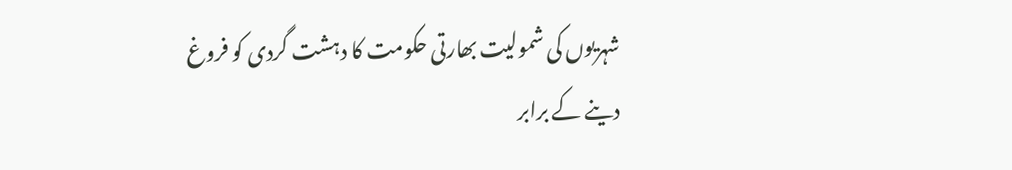شہریوں کی شمولیت بھارتی حکومت کا دہشت گردی کو فروغ دینے کے برابر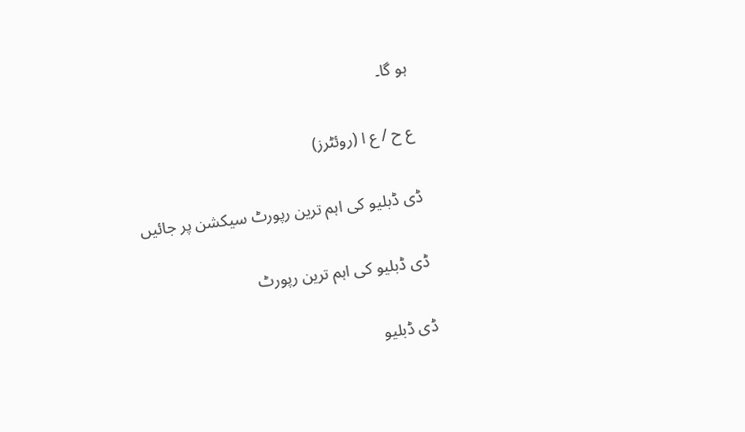ہو گا۔

ع ح / ع ا (روئٹرز)

ڈی ڈبلیو کی اہم ترین رپورٹ سیکشن پر جائیں

ڈی ڈبلیو کی اہم ترین رپورٹ

ڈی ڈبلیو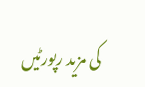کی مزید رپورٹیں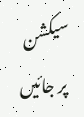سیکشن پر جائیں